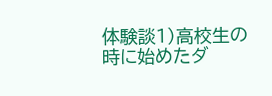体験談1)高校生の時に始めたダ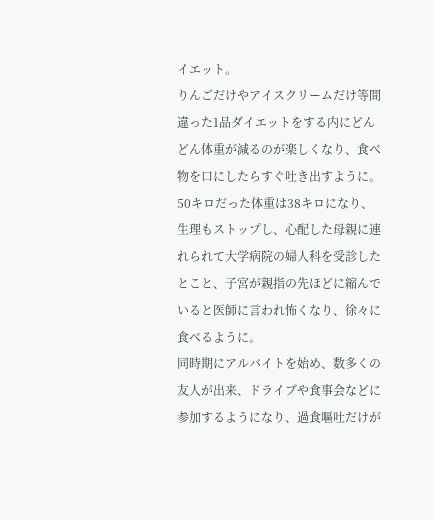イエット。
りんごだけやアイスクリームだけ等間違った1品ダイエットをする内にどんどん体重が減るのが楽しくなり、食べ物を口にしたらすぐ吐き出すように。
50キロだった体重は38キロになり、生理もストップし、心配した母親に連れられて大学病院の婦人科を受診したとこと、子宮が親指の先ほどに縮んでいると医師に言われ怖くなり、徐々に食べるように。
同時期にアルバイトを始め、数多くの友人が出来、ドライブや食事会などに参加するようになり、過食嘔吐だけが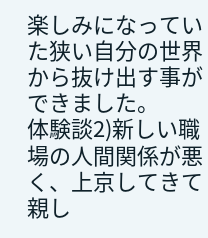楽しみになっていた狭い自分の世界から抜け出す事ができました。
体験談2)新しい職場の人間関係が悪く、上京してきて親し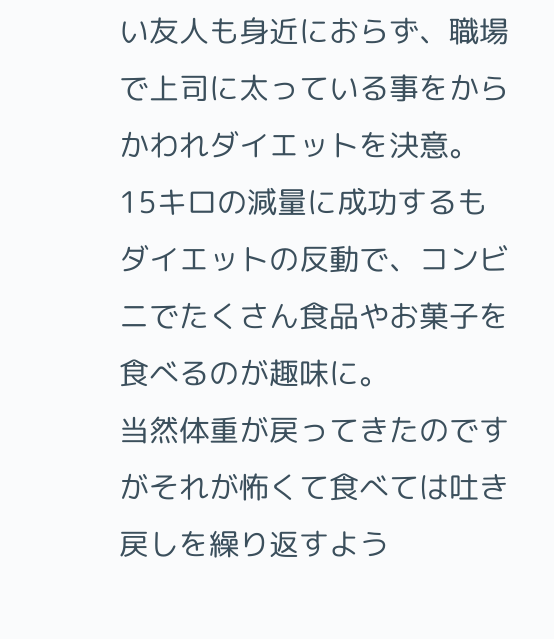い友人も身近におらず、職場で上司に太っている事をからかわれダイエットを決意。
15キロの減量に成功するもダイエットの反動で、コンビニでたくさん食品やお菓子を食べるのが趣味に。
当然体重が戻ってきたのですがそれが怖くて食べては吐き戻しを繰り返すよう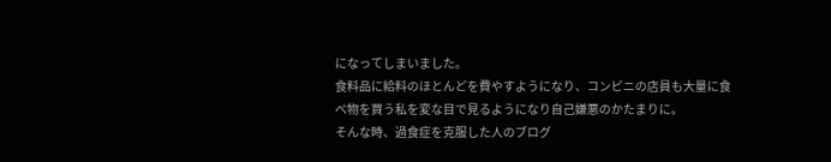になってしまいました。
食料品に給料のほとんどを費やすようになり、コンビニの店員も大量に食べ物を買う私を変な目で見るようになり自己嫌悪のかたまりに。
そんな時、過食症を克服した人のブログ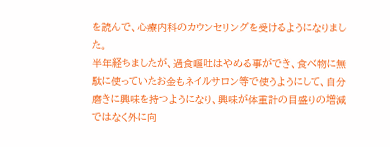を読んで、心療内科のカウンセリングを受けるようになりました。
半年経ちましたが、過食嘔吐はやめる事ができ、食べ物に無駄に使っていたお金もネイルサロン等で使うようにして、自分磨きに興味を持つようになり、興味が体重計の目盛りの増減ではなく外に向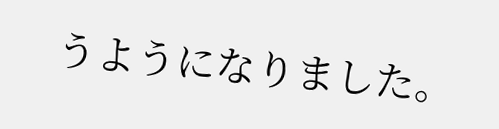うようになりました。